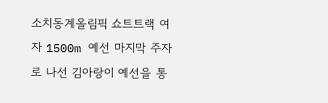소치동계올림픽 쇼트트랙 여자 1500m 예선 마지막 주자로 나선 김아랑이 예선을 통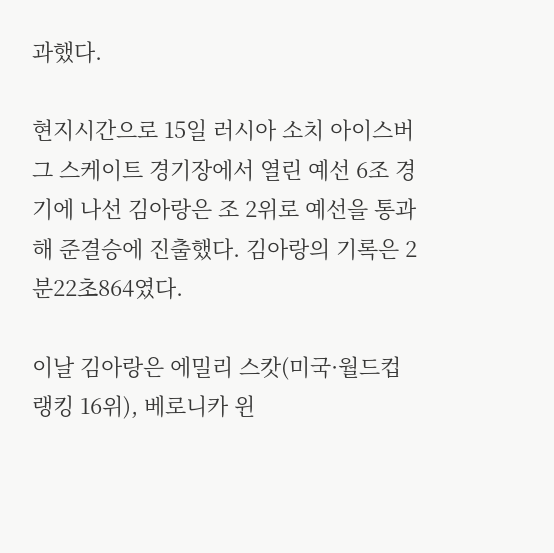과했다.

현지시간으로 15일 러시아 소치 아이스버그 스케이트 경기장에서 열린 예선 6조 경기에 나선 김아랑은 조 2위로 예선을 통과해 준결승에 진출했다. 김아랑의 기록은 2분22초864였다.

이날 김아랑은 에밀리 스캇(미국·월드컵랭킹 16위), 베로니카 윈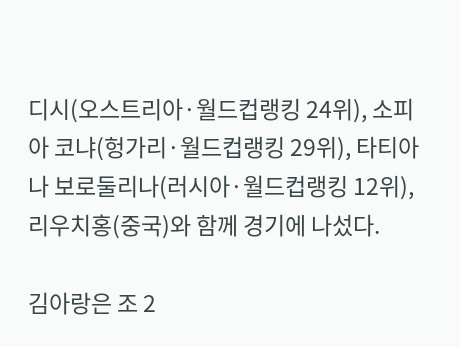디시(오스트리아·월드컵랭킹 24위), 소피아 코냐(헝가리·월드컵랭킹 29위), 타티아나 보로둘리나(러시아·월드컵랭킹 12위), 리우치홍(중국)와 함께 경기에 나섰다.

김아랑은 조 2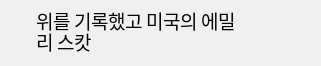위를 기록했고 미국의 에밀리 스캇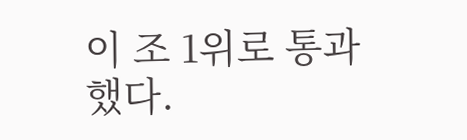이 조 1위로 통과했다.